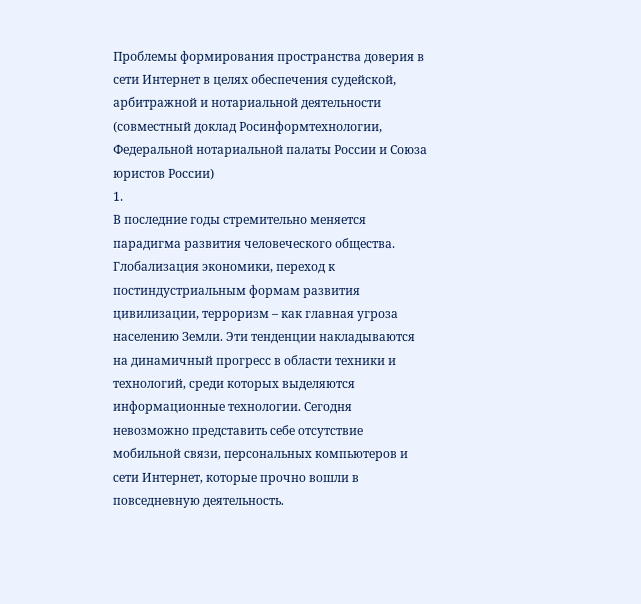Проблемы формирования пространства доверия в сети Интернет в целях обеспечения судейской, арбитражной и нотариальной деятельности
(совместный доклад Росинформтехнологии, Федеральной нотариальной палаты России и Союза юристов России)
1.
В последние годы стремительно меняется парадигма развития человеческого общества. Глобализация экономики, переход к постиндустриальным формам развития цивилизации, терроризм – как главная угроза населению Земли. Эти тенденции накладываются на динамичный прогресс в области техники и технологий, среди которых выделяются информационные технологии. Сегодня невозможно представить себе отсутствие мобильной связи, персональных компьютеров и сети Интернет, которые прочно вошли в повседневную деятельность.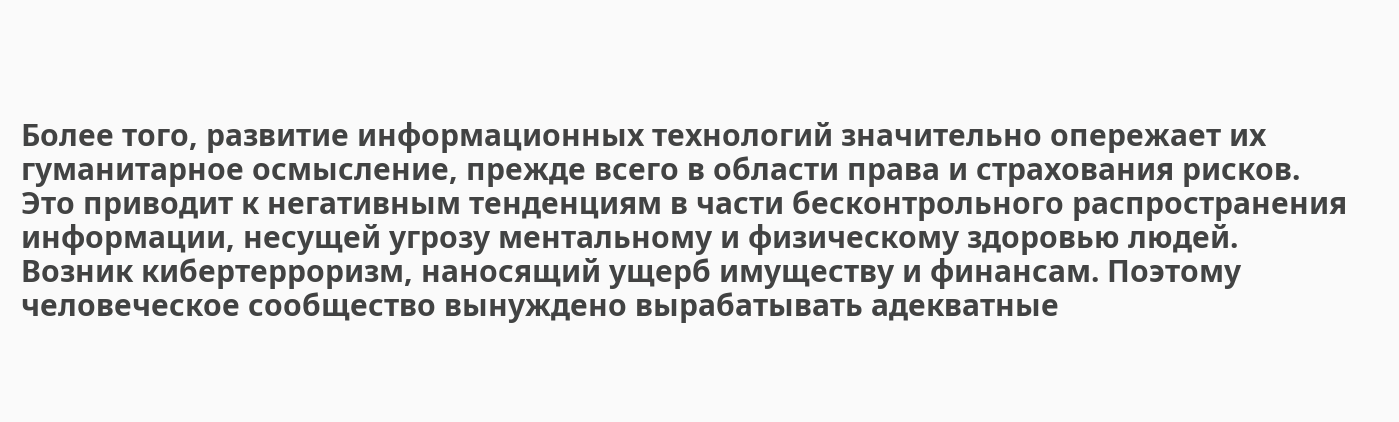Более того, развитие информационных технологий значительно опережает их гуманитарное осмысление, прежде всего в области права и страхования рисков. Это приводит к негативным тенденциям в части бесконтрольного распространения информации, несущей угрозу ментальному и физическому здоровью людей. Возник кибертерроризм, наносящий ущерб имуществу и финансам. Поэтому человеческое сообщество вынуждено вырабатывать адекватные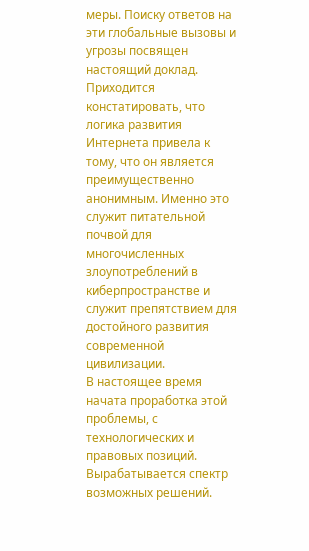меры. Поиску ответов на эти глобальные вызовы и угрозы посвящен настоящий доклад.
Приходится констатировать, что логика развития Интернета привела к тому, что он является преимущественно анонимным. Именно это служит питательной почвой для многочисленных злоупотреблений в киберпространстве и служит препятствием для достойного развития современной цивилизации.
В настоящее время начата проработка этой проблемы, с технологических и правовых позиций. Вырабатывается спектр возможных решений.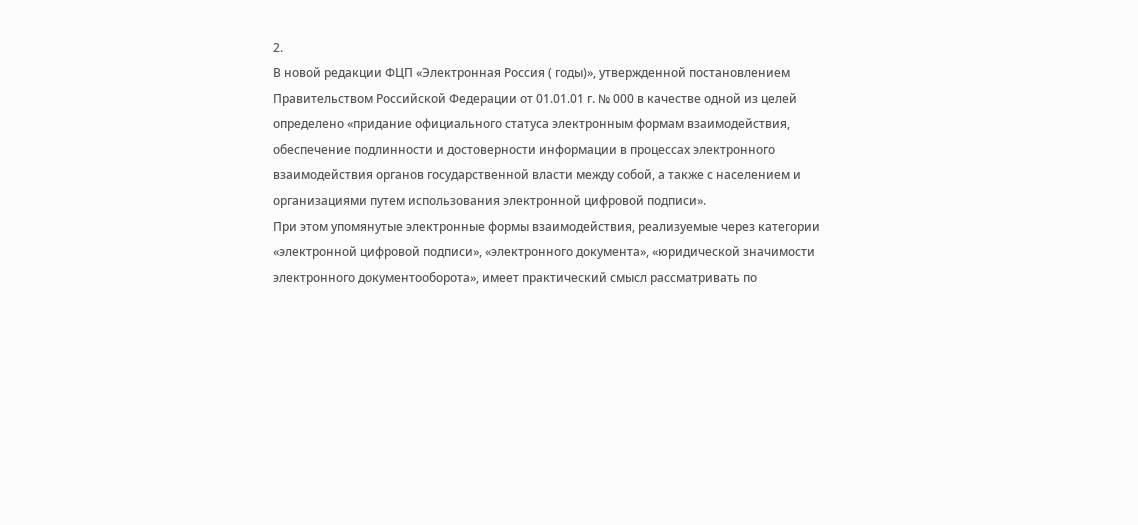2.
В новой редакции ФЦП «Электронная Россия ( годы)», утвержденной постановлением Правительством Российской Федерации от 01.01.01 г. № 000 в качестве одной из целей определено «придание официального статуса электронным формам взаимодействия, обеспечение подлинности и достоверности информации в процессах электронного взаимодействия органов государственной власти между собой, а также с населением и организациями путем использования электронной цифровой подписи».
При этом упомянутые электронные формы взаимодействия, реализуемые через категории «электронной цифровой подписи», «электронного документа», «юридической значимости электронного документооборота», имеет практический смысл рассматривать по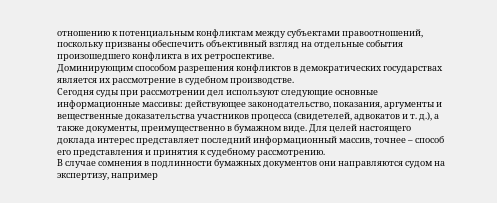отношению к потенциальным конфликтам между субъектами правоотношений, поскольку призваны обеспечить объективный взгляд на отдельные события произошедшего конфликта в их ретроспективе.
Доминирующим способом разрешения конфликтов в демократических государствах является их рассмотрение в судебном производстве.
Сегодня суды при рассмотрении дел используют следующие основные информационные массивы: действующее законодательство, показания, аргументы и вещественные доказательства участников процесса (свидетелей, адвокатов и т. д.), а также документы, преимущественно в бумажном виде. Для целей настоящего доклада интерес представляет последний информационный массив, точнее – способ его представления и принятия к судебному рассмотрению.
В случае сомнения в подлинности бумажных документов они направляются судом на экспертизу, например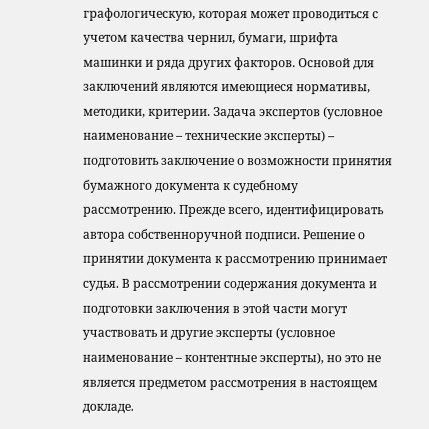графологическую, которая может проводиться с учетом качества чернил, бумаги, шрифта машинки и ряда других факторов. Основой для заключений являются имеющиеся нормативы, методики, критерии. Задача экспертов (условное наименование – технические эксперты) – подготовить заключение о возможности принятия бумажного документа к судебному рассмотрению. Прежде всего, идентифицировать автора собственноручной подписи. Решение о принятии документа к рассмотрению принимает судья. В рассмотрении содержания документа и подготовки заключения в этой части могут участвовать и другие эксперты (условное наименование – контентные эксперты), но это не является предметом рассмотрения в настоящем докладе.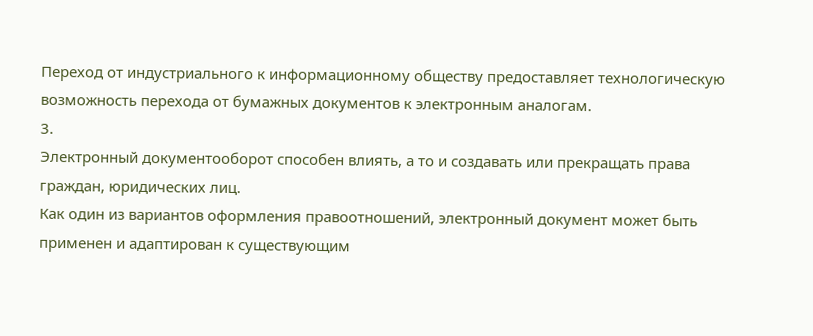Переход от индустриального к информационному обществу предоставляет технологическую возможность перехода от бумажных документов к электронным аналогам.
3.
Электронный документооборот способен влиять, а то и создавать или прекращать права граждан, юридических лиц.
Как один из вариантов оформления правоотношений, электронный документ может быть применен и адаптирован к существующим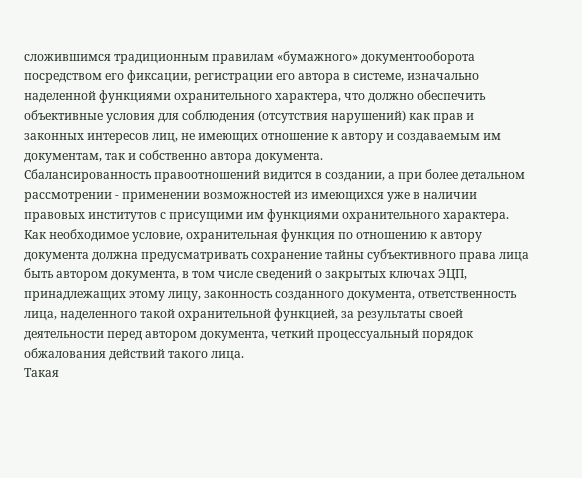сложившимся традиционным правилам «бумажного» документооборота посредством его фиксации, регистрации его автора в системе, изначально наделенной функциями охранительного характера, что должно обеспечить объективные условия для соблюдения (отсутствия нарушений) как прав и законных интересов лиц, не имеющих отношение к автору и создаваемым им документам, так и собственно автора документа.
Сбалансированность правоотношений видится в создании, а при более детальном рассмотрении - применении возможностей из имеющихся уже в наличии правовых институтов с присущими им функциями охранительного характера. Как необходимое условие, охранительная функция по отношению к автору документа должна предусматривать сохранение тайны субъективного права лица быть автором документа, в том числе сведений о закрытых ключах ЭЦП, принадлежащих этому лицу, законность созданного документа, ответственность лица, наделенного такой охранительной функцией, за результаты своей деятельности перед автором документа, четкий процессуальный порядок обжалования действий такого лица.
Такая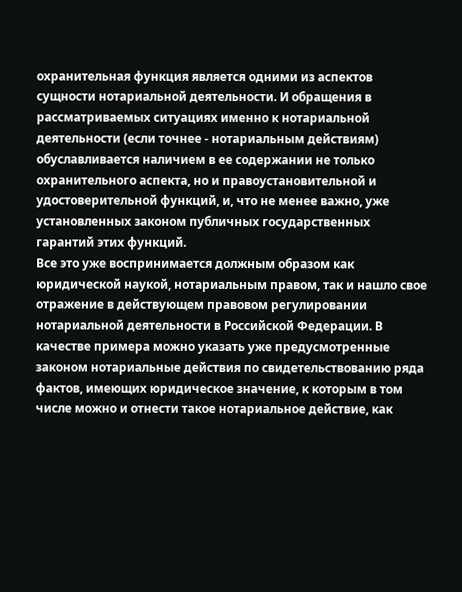охранительная функция является одними из аспектов сущности нотариальной деятельности. И обращения в рассматриваемых ситуациях именно к нотариальной деятельности (если точнее - нотариальным действиям) обуславливается наличием в ее содержании не только охранительного аспекта, но и правоустановительной и удостоверительной функций, и, что не менее важно, уже установленных законом публичных государственных гарантий этих функций.
Все это уже воспринимается должным образом как юридической наукой, нотариальным правом, так и нашло свое отражение в действующем правовом регулировании нотариальной деятельности в Российской Федерации. В качестве примера можно указать уже предусмотренные законом нотариальные действия по свидетельствованию ряда фактов, имеющих юридическое значение, к которым в том числе можно и отнести такое нотариальное действие, как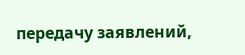передачу заявлений,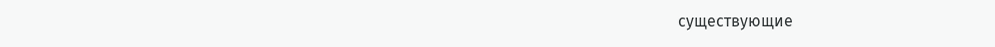существующие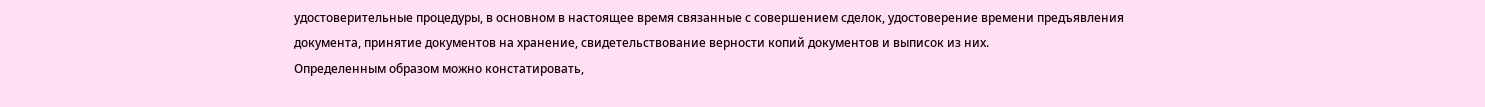удостоверительные процедуры, в основном в настоящее время связанные с совершением сделок, удостоверение времени предъявления документа, принятие документов на хранение, свидетельствование верности копий документов и выписок из них.
Определенным образом можно констатировать,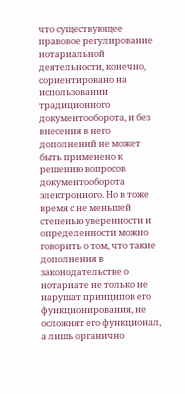что существующее правовое регулирование нотариальной деятельности, конечно, сориентировано на использовании традиционного документооборота, и без внесения в него дополнений не может быть применено к решению вопросов документооборота электронного. Но в тоже время с не меньшей степенью уверенности и определенности можно говорить о том, что такие дополнения в законодательстве о нотариате не только не нарушат принципов его функционирования, не осложнят его функционал, а лишь органично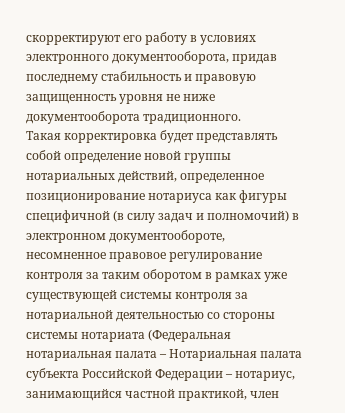скорректируют его работу в условиях электронного документооборота, придав последнему стабильность и правовую защищенность уровня не ниже документооборота традиционного.
Такая корректировка будет представлять собой определение новой группы нотариальных действий, определенное позиционирование нотариуса как фигуры специфичной (в силу задач и полномочий) в электронном документообороте, несомненное правовое регулирование контроля за таким оборотом в рамках уже существующей системы контроля за нотариальной деятельностью со стороны системы нотариата (Федеральная нотариальная палата – Нотариальная палата субъекта Российской Федерации – нотариус, занимающийся частной практикой, член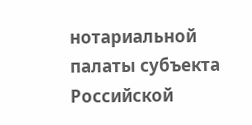нотариальной палаты субъекта Российской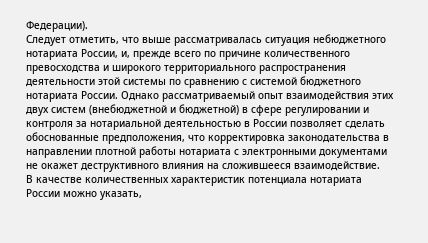Федерации).
Следует отметить, что выше рассматривалась ситуация небюджетного нотариата России, и, прежде всего по причине количественного превосходства и широкого территориального распространения деятельности этой системы по сравнению с системой бюджетного нотариата России. Однако рассматриваемый опыт взаимодействия этих двух систем (внебюджетной и бюджетной) в сфере регулировании и контроля за нотариальной деятельностью в России позволяет сделать обоснованные предположения, что корректировка законодательства в направлении плотной работы нотариата с электронными документами не окажет деструктивного влияния на сложившееся взаимодействие.
В качестве количественных характеристик потенциала нотариата России можно указать,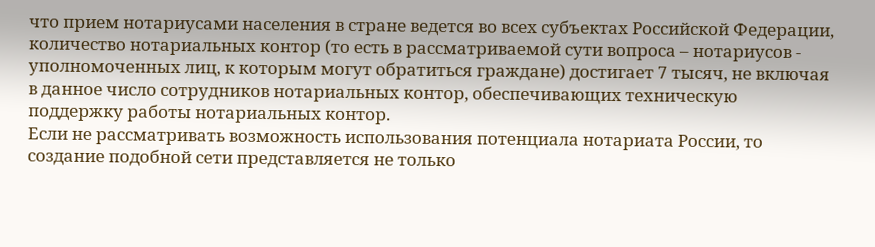что прием нотариусами населения в стране ведется во всех субъектах Российской Федерации, количество нотариальных контор (то есть в рассматриваемой сути вопроса – нотариусов - уполномоченных лиц, к которым могут обратиться граждане) достигает 7 тысяч, не включая в данное число сотрудников нотариальных контор, обеспечивающих техническую поддержку работы нотариальных контор.
Если не рассматривать возможность использования потенциала нотариата России, то создание подобной сети представляется не только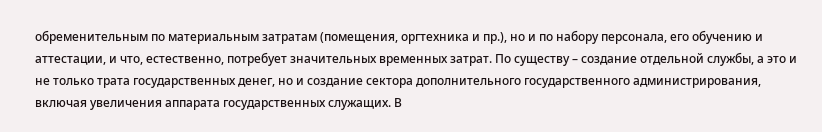обременительным по материальным затратам (помещения, оргтехника и пр.), но и по набору персонала, его обучению и аттестации, и что, естественно, потребует значительных временных затрат. По существу – создание отдельной службы, а это и не только трата государственных денег, но и создание сектора дополнительного государственного администрирования, включая увеличения аппарата государственных служащих. В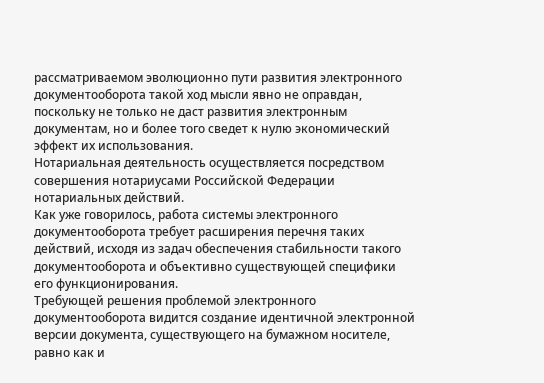рассматриваемом эволюционно пути развития электронного документооборота такой ход мысли явно не оправдан, поскольку не только не даст развития электронным документам, но и более того сведет к нулю экономический эффект их использования.
Нотариальная деятельность осуществляется посредством совершения нотариусами Российской Федерации нотариальных действий.
Как уже говорилось, работа системы электронного документооборота требует расширения перечня таких действий, исходя из задач обеспечения стабильности такого документооборота и объективно существующей специфики его функционирования.
Требующей решения проблемой электронного документооборота видится создание идентичной электронной версии документа, существующего на бумажном носителе, равно как и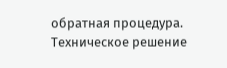обратная процедура. Техническое решение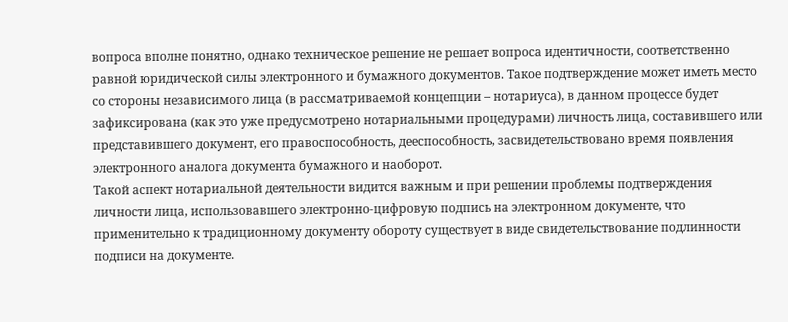вопроса вполне понятно, однако техническое решение не решает вопроса идентичности, соответственно равной юридической силы электронного и бумажного документов. Такое подтверждение может иметь место со стороны независимого лица (в рассматриваемой концепции – нотариуса), в данном процессе будет зафиксирована (как это уже предусмотрено нотариальными процедурами) личность лица, составившего или представившего документ, его правоспособность, дееспособность, засвидетельствовано время появления электронного аналога документа бумажного и наоборот.
Такой аспект нотариальной деятельности видится важным и при решении проблемы подтверждения личности лица, использовавшего электронно-цифровую подпись на электронном документе, что применительно к традиционному документу обороту существует в виде свидетельствование подлинности подписи на документе.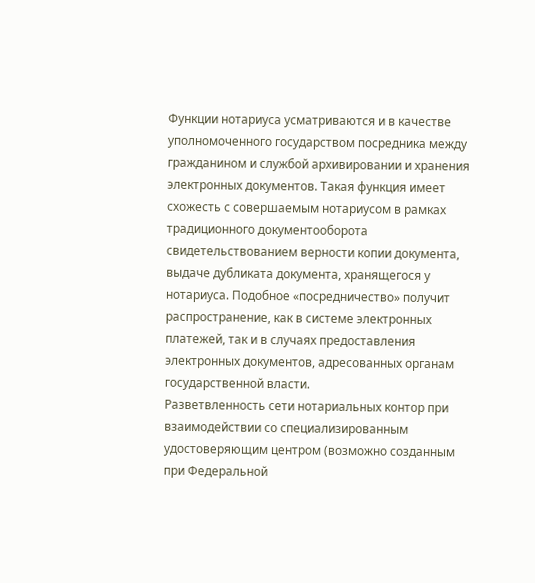Функции нотариуса усматриваются и в качестве уполномоченного государством посредника между гражданином и службой архивировании и хранения электронных документов. Такая функция имеет схожесть с совершаемым нотариусом в рамках традиционного документооборота свидетельствованием верности копии документа, выдаче дубликата документа, хранящегося у нотариуса. Подобное «посредничество» получит распространение, как в системе электронных платежей, так и в случаях предоставления электронных документов, адресованных органам государственной власти.
Разветвленность сети нотариальных контор при взаимодействии со специализированным удостоверяющим центром (возможно созданным при Федеральной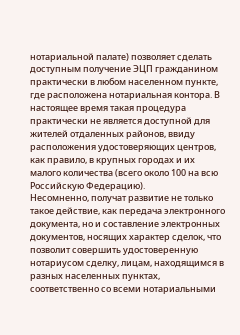нотариальной палате) позволяет сделать доступным получение ЭЦП гражданином практически в любом населенном пункте, где расположена нотариальная контора. В настоящее время такая процедура практически не является доступной для жителей отдаленных районов, ввиду расположения удостоверяющих центров, как правило, в крупных городах и их малого количества (всего около 100 на всю Российскую Федерацию).
Несомненно, получат развитие не только такое действие, как передача электронного документа, но и составление электронных документов, носящих характер сделок, что позволит совершить удостоверенную нотариусом сделку, лицам, находящимся в разных населенных пунктах, соответственно со всеми нотариальными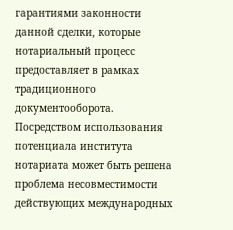гарантиями законности данной сделки, которые нотариальный процесс предоставляет в рамках традиционного документооборота.
Посредством использования потенциала института нотариата может быть решена проблема несовместимости действующих международных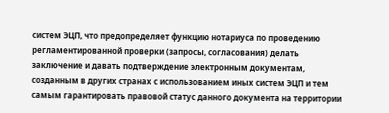систем ЭЦП, что предопределяет функцию нотариуса по проведению регламентированной проверки (запросы, согласования) делать заключение и давать подтверждение электронным документам, созданным в других странах с использованием иных систем ЭЦП и тем самым гарантировать правовой статус данного документа на территории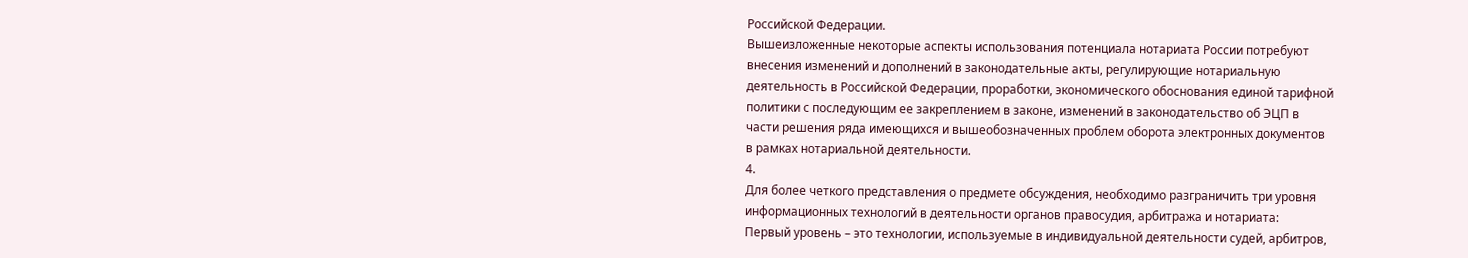Российской Федерации.
Вышеизложенные некоторые аспекты использования потенциала нотариата России потребуют внесения изменений и дополнений в законодательные акты, регулирующие нотариальную деятельность в Российской Федерации, проработки, экономического обоснования единой тарифной политики с последующим ее закреплением в законе, изменений в законодательство об ЭЦП в части решения ряда имеющихся и вышеобозначенных проблем оборота электронных документов в рамках нотариальной деятельности.
4.
Для более четкого представления о предмете обсуждения, необходимо разграничить три уровня информационных технологий в деятельности органов правосудия, арбитража и нотариата:
Первый уровень – это технологии, используемые в индивидуальной деятельности судей, арбитров,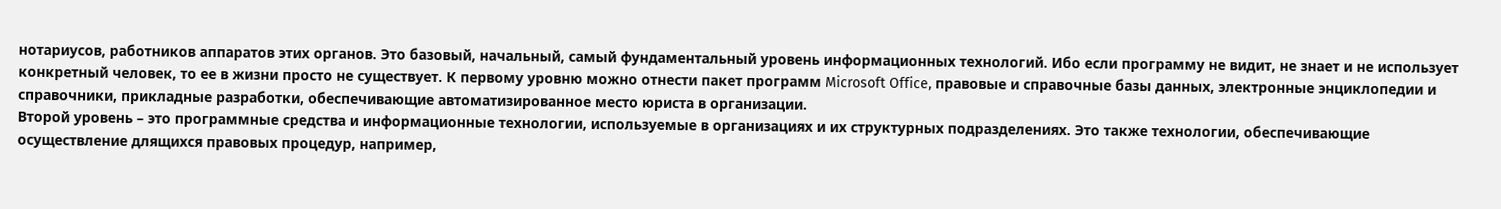нотариусов, работников аппаратов этих органов. Это базовый, начальный, самый фундаментальный уровень информационных технологий. Ибо если программу не видит, не знает и не использует конкретный человек, то ее в жизни просто не существует. К первому уровню можно отнести пакет программ Microsoft Office, правовые и справочные базы данных, электронные энциклопедии и справочники, прикладные разработки, обеспечивающие автоматизированное место юриста в организации.
Второй уровень – это программные средства и информационные технологии, используемые в организациях и их структурных подразделениях. Это также технологии, обеспечивающие осуществление длящихся правовых процедур, например,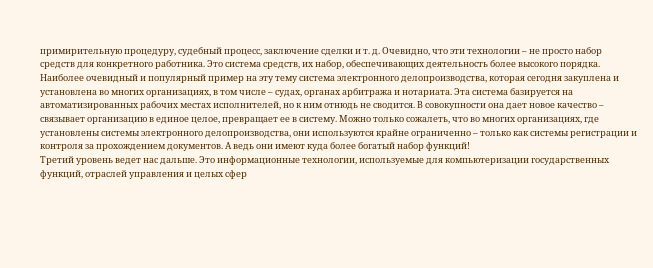примирительную процедуру, судебный процесс, заключение сделки и т. д. Очевидно, что эти технологии – не просто набор средств для конкретного работника. Это система средств, их набор, обеспечивающих деятельность более высокого порядка.
Наиболее очевидный и популярный пример на эту тему система электронного делопроизводства, которая сегодня закуплена и установлена во многих организациях, в том числе – судах, органах арбитража и нотариата. Эта система базируется на автоматизированных рабочих местах исполнителей, но к ним отнюдь не сводится. В совокупности она дает новое качество – связывает организацию в единое целое, превращает ее в систему. Можно только сожалеть, что во многих организациях, где установлены системы электронного делопроизводства, они используются крайне ограниченно – только как системы регистрации и контроля за прохождением документов. А ведь они имеют куда более богатый набор функций!
Третий уровень ведет нас дальше. Это информационные технологии, используемые для компьютеризации государственных функций, отраслей управления и целых сфер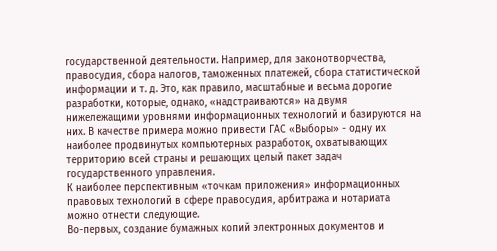государственной деятельности. Например, для законотворчества, правосудия, сбора налогов, таможенных платежей, сбора статистической информации и т. д. Это, как правило, масштабные и весьма дорогие разработки, которые, однако, «надстраиваются» на двумя нижележащими уровнями информационных технологий и базируются на них. В качестве примера можно привести ГАС «Выборы» - одну их наиболее продвинутых компьютерных разработок, охватывающих территорию всей страны и решающих целый пакет задач государственного управления.
К наиболее перспективным «точкам приложения» информационных правовых технологий в сфере правосудия, арбитража и нотариата можно отнести следующие.
Во-первых, создание бумажных копий электронных документов и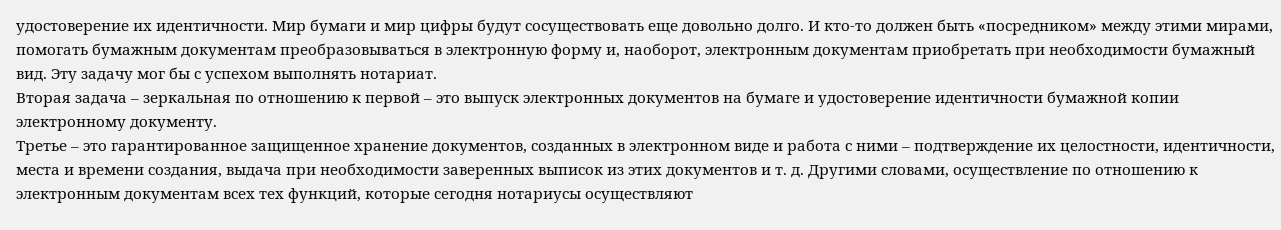удостоверение их идентичности. Мир бумаги и мир цифры будут сосуществовать еще довольно долго. И кто-то должен быть «посредником» между этими мирами, помогать бумажным документам преобразовываться в электронную форму и, наоборот, электронным документам приобретать при необходимости бумажный вид. Эту задачу мог бы с успехом выполнять нотариат.
Вторая задача – зеркальная по отношению к первой – это выпуск электронных документов на бумаге и удостоверение идентичности бумажной копии электронному документу.
Третье – это гарантированное защищенное хранение документов, созданных в электронном виде и работа с ними – подтверждение их целостности, идентичности, места и времени создания, выдача при необходимости заверенных выписок из этих документов и т. д. Другими словами, осуществление по отношению к электронным документам всех тех функций, которые сегодня нотариусы осуществляют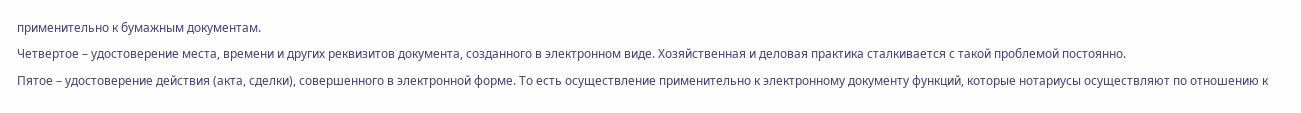применительно к бумажным документам.
Четвертое – удостоверение места, времени и других реквизитов документа, созданного в электронном виде. Хозяйственная и деловая практика сталкивается с такой проблемой постоянно.
Пятое – удостоверение действия (акта, сделки), совершенного в электронной форме. То есть осуществление применительно к электронному документу функций, которые нотариусы осуществляют по отношению к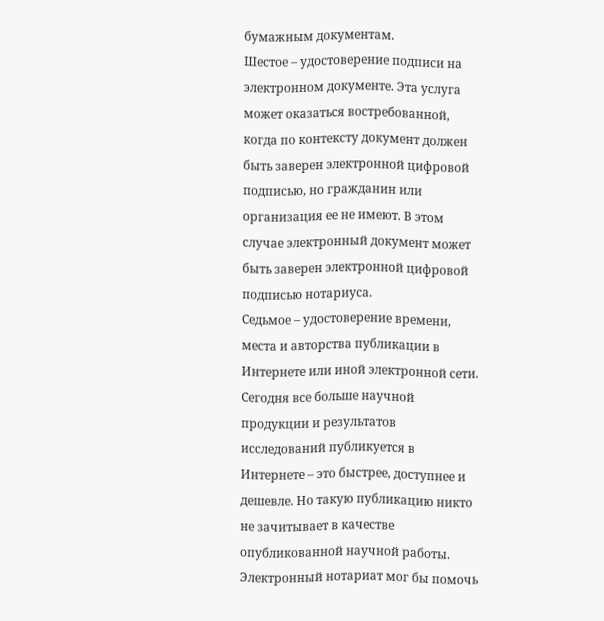бумажным документам.
Шестое – удостоверение подписи на электронном документе. Эта услуга может оказаться востребованной, когда по контексту документ должен быть заверен электронной цифровой подписью, но гражданин или организация ее не имеют. В этом случае электронный документ может быть заверен электронной цифровой подписью нотариуса.
Седьмое – удостоверение времени, места и авторства публикации в Интернете или иной электронной сети. Сегодня все больше научной продукции и результатов исследований публикуется в Интернете – это быстрее, доступнее и дешевле. Но такую публикацию никто не зачитывает в качестве опубликованной научной работы. Электронный нотариат мог бы помочь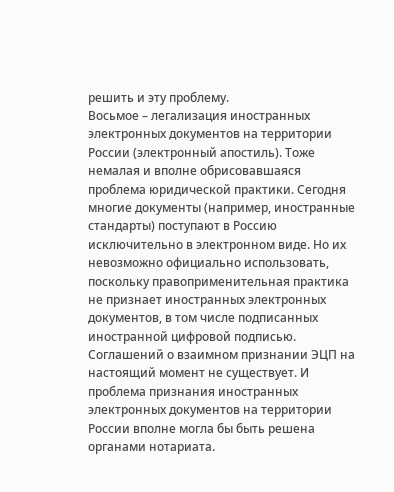решить и эту проблему.
Восьмое – легализация иностранных электронных документов на территории России (электронный апостиль). Тоже немалая и вполне обрисовавшаяся проблема юридической практики. Сегодня многие документы (например, иностранные стандарты) поступают в Россию исключительно в электронном виде. Но их невозможно официально использовать, поскольку правоприменительная практика не признает иностранных электронных документов, в том числе подписанных иностранной цифровой подписью. Соглашений о взаимном признании ЭЦП на настоящий момент не существует. И проблема признания иностранных электронных документов на территории России вполне могла бы быть решена органами нотариата.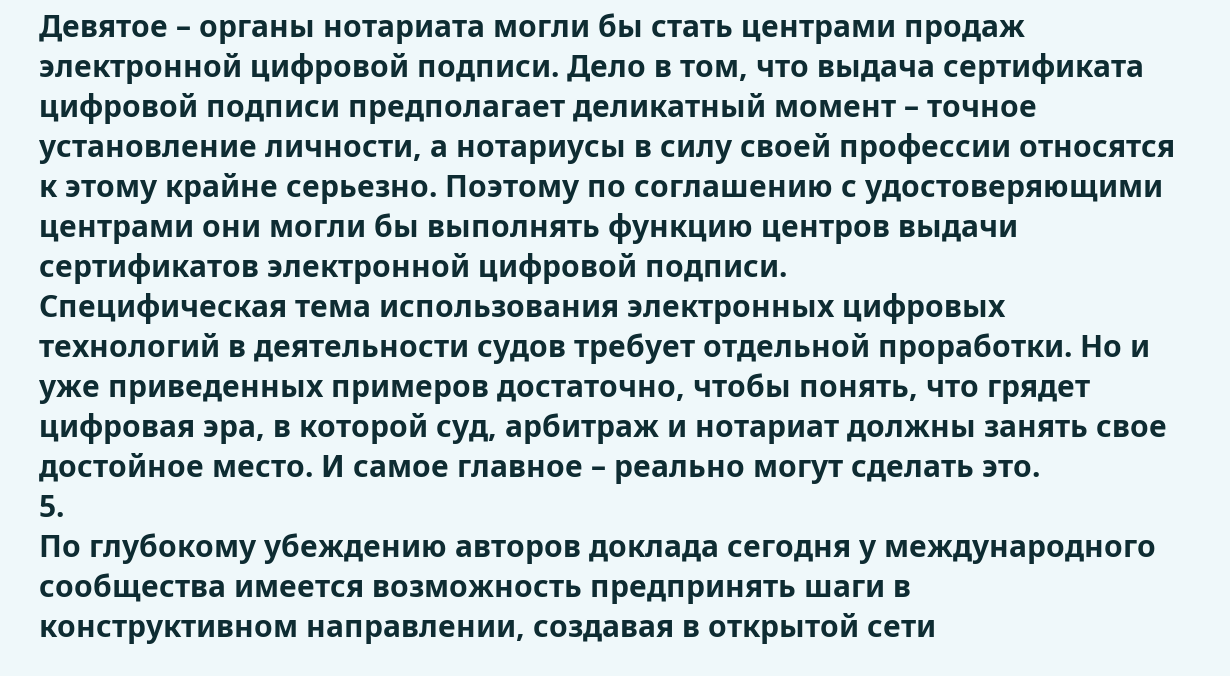Девятое – органы нотариата могли бы стать центрами продаж электронной цифровой подписи. Дело в том, что выдача сертификата цифровой подписи предполагает деликатный момент – точное установление личности, а нотариусы в силу своей профессии относятся к этому крайне серьезно. Поэтому по соглашению с удостоверяющими центрами они могли бы выполнять функцию центров выдачи сертификатов электронной цифровой подписи.
Специфическая тема использования электронных цифровых технологий в деятельности судов требует отдельной проработки. Но и уже приведенных примеров достаточно, чтобы понять, что грядет цифровая эра, в которой суд, арбитраж и нотариат должны занять свое достойное место. И самое главное – реально могут сделать это.
5.
По глубокому убеждению авторов доклада сегодня у международного сообщества имеется возможность предпринять шаги в конструктивном направлении, создавая в открытой сети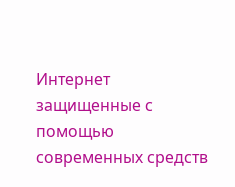Интернет защищенные с помощью современных средств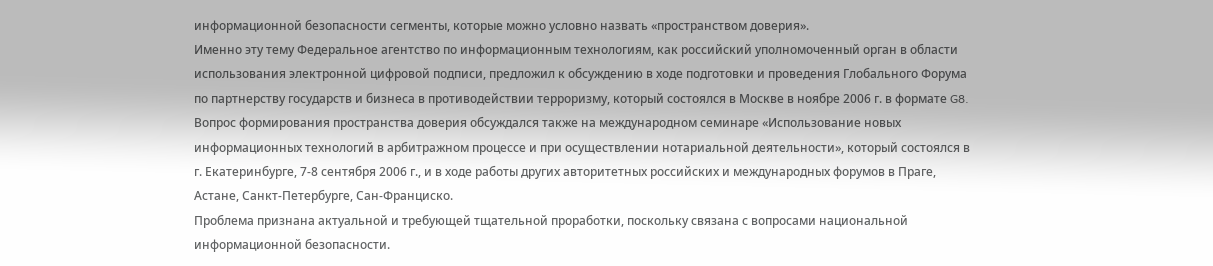информационной безопасности сегменты, которые можно условно назвать «пространством доверия».
Именно эту тему Федеральное агентство по информационным технологиям, как российский уполномоченный орган в области использования электронной цифровой подписи, предложил к обсуждению в ходе подготовки и проведения Глобального Форума по партнерству государств и бизнеса в противодействии терроризму, который состоялся в Москве в ноябре 2006 г. в формате G8.
Вопрос формирования пространства доверия обсуждался также на международном семинаре «Использование новых информационных технологий в арбитражном процессе и при осуществлении нотариальной деятельности», который состоялся в г. Екатеринбурге, 7-8 сентября 2006 г., и в ходе работы других авторитетных российских и международных форумов в Праге, Астане, Санкт-Петербурге, Сан-Франциско.
Проблема признана актуальной и требующей тщательной проработки, поскольку связана с вопросами национальной информационной безопасности.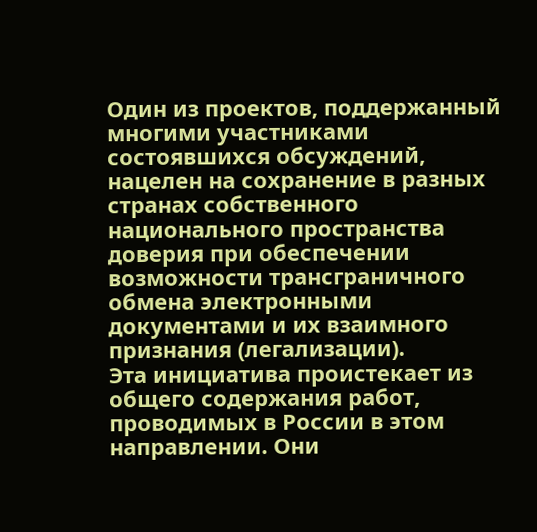Один из проектов, поддержанный многими участниками состоявшихся обсуждений, нацелен на сохранение в разных странах собственного национального пространства доверия при обеспечении возможности трансграничного обмена электронными документами и их взаимного признания (легализации).
Эта инициатива проистекает из общего содержания работ, проводимых в России в этом направлении. Они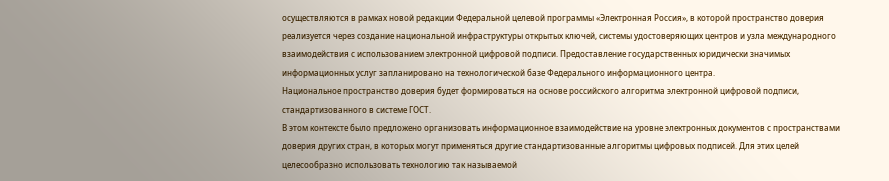осуществляются в рамках новой редакции Федеральной целевой программы «Электронная Россия», в которой пространство доверия реализуется через создание национальной инфраструктуры открытых ключей, системы удостоверяющих центров и узла международного взаимодействия с использованием электронной цифровой подписи. Предоставление государственных юридически значимых информационных услуг запланировано на технологической базе Федерального информационного центра.
Национальное пространство доверия будет формироваться на основе российского алгоритма электронной цифровой подписи, стандартизованного в системе ГОСТ.
В этом контексте было предложено организовать информационное взаимодействие на уровне электронных документов с пространствами доверия других стран, в которых могут применяться другие стандартизованные алгоритмы цифровых подписей. Для этих целей целесообразно использовать технологию так называемой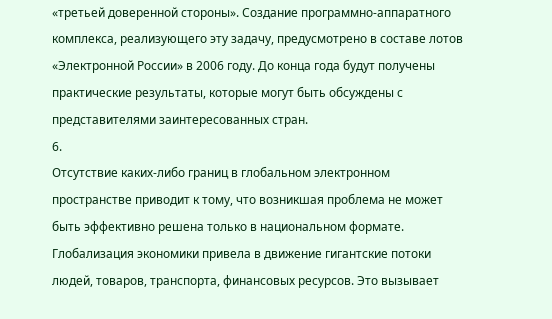«третьей доверенной стороны». Создание программно-аппаратного комплекса, реализующего эту задачу, предусмотрено в составе лотов «Электронной России» в 2006 году. До конца года будут получены практические результаты, которые могут быть обсуждены с представителями заинтересованных стран.
6.
Отсутствие каких-либо границ в глобальном электронном пространстве приводит к тому, что возникшая проблема не может быть эффективно решена только в национальном формате. Глобализация экономики привела в движение гигантские потоки людей, товаров, транспорта, финансовых ресурсов. Это вызывает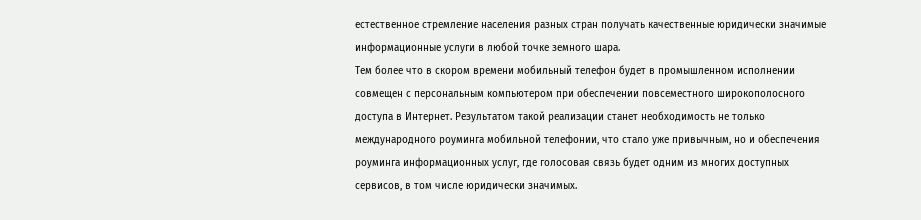естественное стремление населения разных стран получать качественные юридически значимые информационные услуги в любой точке земного шара.
Тем более что в скором времени мобильный телефон будет в промышленном исполнении совмещен с персональным компьютером при обеспечении повсеместного широкополосного доступа в Интернет. Результатом такой реализации станет необходимость не только международного роуминга мобильной телефонии, что стало уже привычным, но и обеспечения роуминга информационных услуг, где голосовая связь будет одним из многих доступных сервисов, в том числе юридически значимых.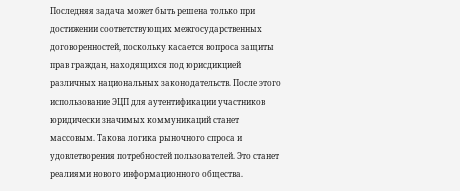Последняя задача может быть решена только при достижении соответствующих межгосударственных договоренностей, поскольку касается вопроса защиты прав граждан, находящихся под юрисдикцией различных национальных законодательств. После этого использование ЭЦП для аутентификации участников юридически значимых коммуникаций станет массовым. Такова логика рыночного спроса и удовлетворения потребностей пользователей. Это станет реалиями нового информационного общества.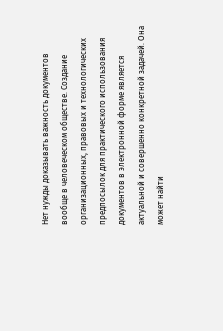Нет нужды доказывать важность документов вообще в человеческом обществе. Создание организационных, правовых и технологических предпосылок для практического использования документов в электронной форме является актуальной и совершенно конкретной задачей. Она может найти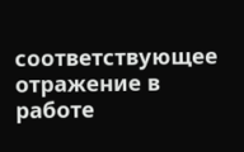соответствующее отражение в работе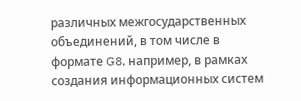различных межгосударственных объединений, в том числе в формате G8, например, в рамках создания информационных систем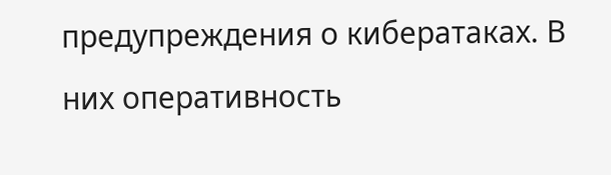предупреждения о кибератаках. В них оперативность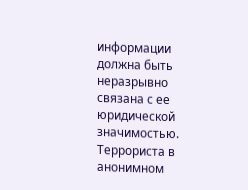информации должна быть неразрывно связана с ее юридической значимостью.
Террориста в анонимном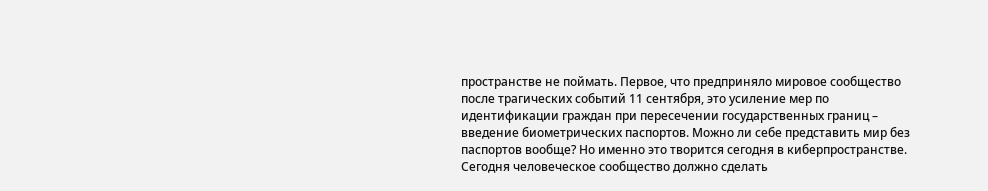пространстве не поймать. Первое, что предприняло мировое сообщество после трагических событий 11 сентября, это усиление мер по идентификации граждан при пересечении государственных границ – введение биометрических паспортов. Можно ли себе представить мир без паспортов вообще? Но именно это творится сегодня в киберпространстве.
Сегодня человеческое сообщество должно сделать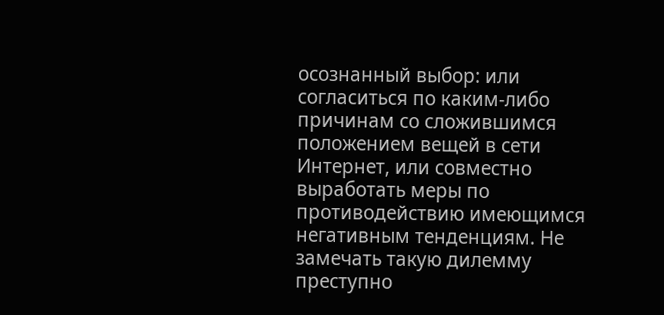осознанный выбор: или согласиться по каким-либо причинам со сложившимся положением вещей в сети Интернет, или совместно выработать меры по противодействию имеющимся негативным тенденциям. Не замечать такую дилемму преступно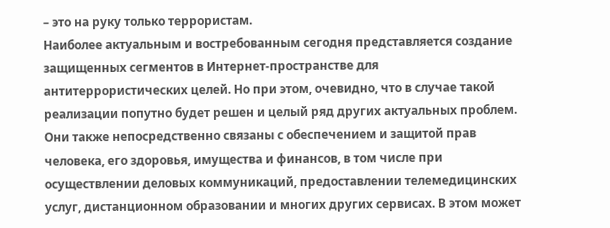– это на руку только террористам.
Наиболее актуальным и востребованным сегодня представляется создание защищенных сегментов в Интернет-пространстве для антитеррористических целей. Но при этом, очевидно, что в случае такой реализации попутно будет решен и целый ряд других актуальных проблем.
Они также непосредственно связаны с обеспечением и защитой прав человека, его здоровья, имущества и финансов, в том числе при осуществлении деловых коммуникаций, предоставлении телемедицинских услуг, дистанционном образовании и многих других сервисах. В этом может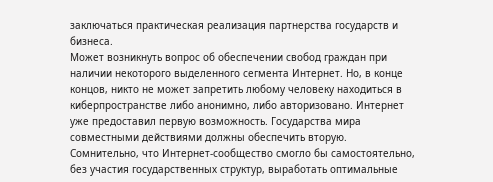заключаться практическая реализация партнерства государств и бизнеса.
Может возникнуть вопрос об обеспечении свобод граждан при наличии некоторого выделенного сегмента Интернет. Но, в конце концов, никто не может запретить любому человеку находиться в киберпространстве либо анонимно, либо авторизовано. Интернет уже предоставил первую возможность. Государства мира совместными действиями должны обеспечить вторую. Сомнительно, что Интернет-сообщество смогло бы самостоятельно, без участия государственных структур, выработать оптимальные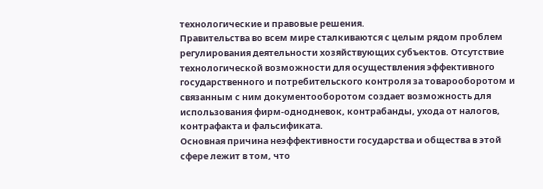технологические и правовые решения.
Правительства во всем мире сталкиваются с целым рядом проблем регулирования деятельности хозяйствующих субъектов. Отсутствие технологической возможности для осуществления эффективного государственного и потребительского контроля за товарооборотом и связанным с ним документооборотом создает возможность для использования фирм-однодневок, контрабанды, ухода от налогов, контрафакта и фальсификата.
Основная причина неэффективности государства и общества в этой сфере лежит в том, что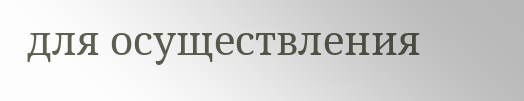для осуществления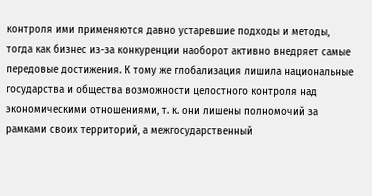контроля ими применяются давно устаревшие подходы и методы, тогда как бизнес из-за конкуренции наоборот активно внедряет самые передовые достижения. К тому же глобализация лишила национальные государства и общества возможности целостного контроля над экономическими отношениями, т. к. они лишены полномочий за рамками своих территорий, а межгосударственный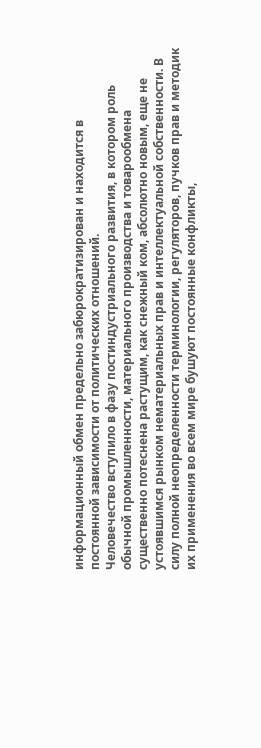информационный обмен предельно забюрократизирован и находится в постоянной зависимости от политических отношений.
Человечество вступило в фазу постиндустриального развития, в котором роль обычной промышленности, материального производства и товарообмена существенно потеснена растущим, как снежный ком, абсолютно новым, еще не устоявшимся рынком нематериальных прав и интеллектуальной собственности. В силу полной неопределенности терминологии, регуляторов, пучков прав и методик их применения во всем мире бушуют постоянные конфликты,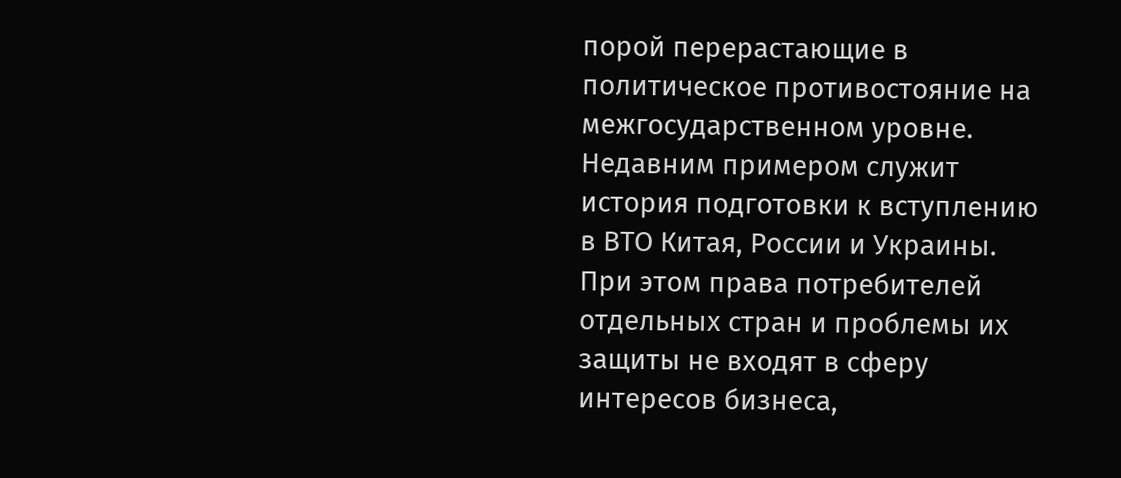порой перерастающие в политическое противостояние на межгосударственном уровне. Недавним примером служит история подготовки к вступлению в ВТО Китая, России и Украины.
При этом права потребителей отдельных стран и проблемы их защиты не входят в сферу интересов бизнеса,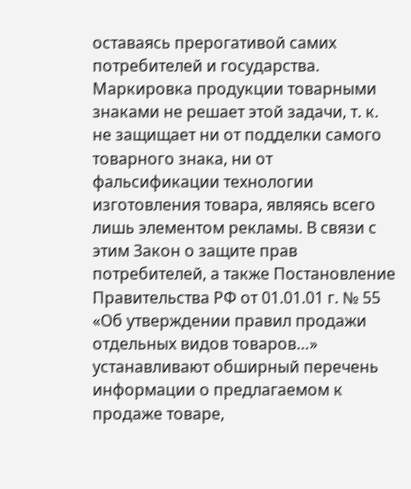оставаясь прерогативой самих потребителей и государства. Маркировка продукции товарными знаками не решает этой задачи, т. к. не защищает ни от подделки самого товарного знака, ни от фальсификации технологии изготовления товара, являясь всего лишь элементом рекламы. В связи с этим Закон о защите прав потребителей, а также Постановление Правительства РФ от 01.01.01 г. № 55 «Об утверждении правил продажи отдельных видов товаров…» устанавливают обширный перечень информации о предлагаемом к продаже товаре,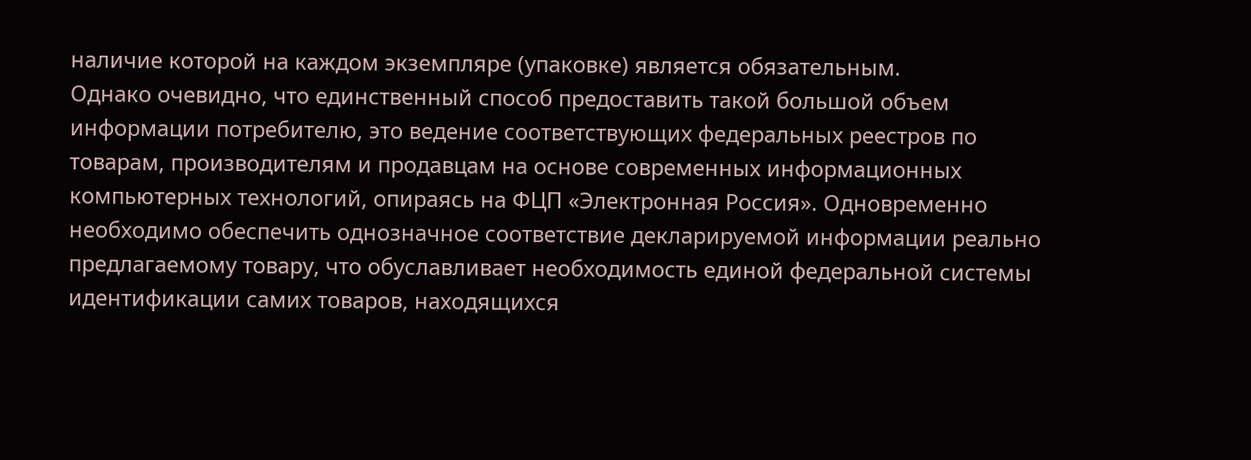наличие которой на каждом экземпляре (упаковке) является обязательным.
Однако очевидно, что единственный способ предоставить такой большой объем информации потребителю, это ведение соответствующих федеральных реестров по товарам, производителям и продавцам на основе современных информационных компьютерных технологий, опираясь на ФЦП «Электронная Россия». Одновременно необходимо обеспечить однозначное соответствие декларируемой информации реально предлагаемому товару, что обуславливает необходимость единой федеральной системы идентификации самих товаров, находящихся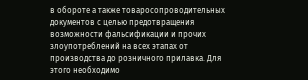в обороте а также товаросопроводительных документов с целью предотвращения возможности фальсификации и прочих злоупотреблений на всех этапах от производства до розничного прилавка. Для этого необходимо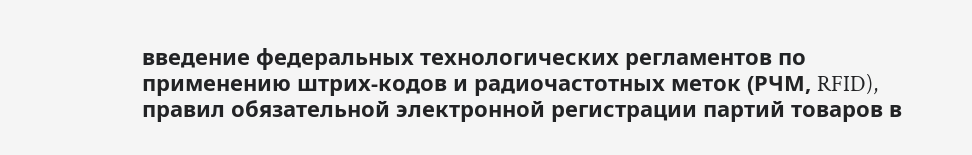введение федеральных технологических регламентов по применению штрих-кодов и радиочастотных меток (РЧМ, RFID), правил обязательной электронной регистрации партий товаров в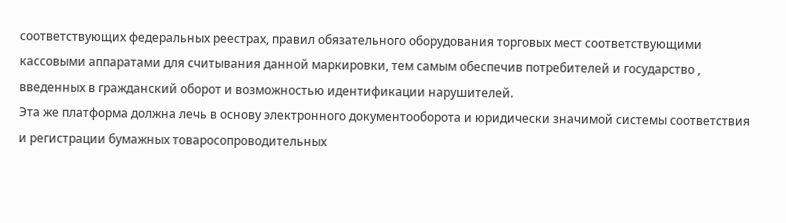соответствующих федеральных реестрах, правил обязательного оборудования торговых мест соответствующими кассовыми аппаратами для считывания данной маркировки, тем самым обеспечив потребителей и государство , введенных в гражданский оборот и возможностью идентификации нарушителей.
Эта же платформа должна лечь в основу электронного документооборота и юридически значимой системы соответствия и регистрации бумажных товаросопроводительных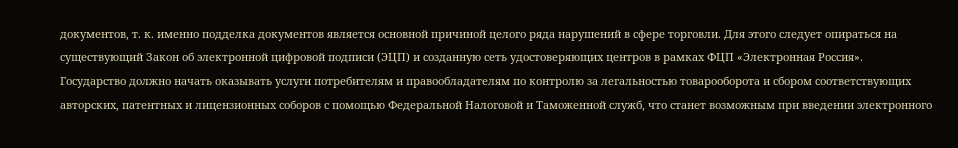документов, т. к. именно подделка документов является основной причиной целого ряда нарушений в сфере торговли. Для этого следует опираться на существующий Закон об электронной цифровой подписи (ЭЦП) и созданную сеть удостоверяющих центров в рамках ФЦП «Электронная Россия».
Государство должно начать оказывать услуги потребителям и правообладателям по контролю за легальностью товарооборота и сбором соответствующих авторских, патентных и лицензионных соборов с помощью Федеральной Налоговой и Таможенной служб, что станет возможным при введении электронного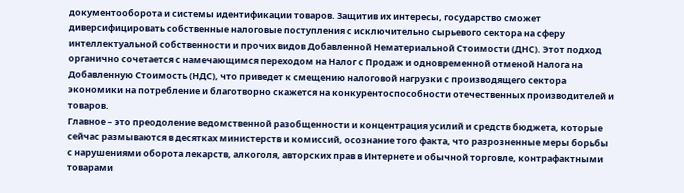документооборота и системы идентификации товаров. Защитив их интересы, государство сможет диверсифицировать собственные налоговые поступления с исключительно сырьевого сектора на сферу интеллектуальной собственности и прочих видов Добавленной Нематериальной Стоимости (ДНС). Этот подход органично сочетается с намечающимся переходом на Налог с Продаж и одновременной отменой Налога на Добавленную Стоимость (НДС), что приведет к смещению налоговой нагрузки с производящего сектора экономики на потребление и благотворно скажется на конкурентоспособности отечественных производителей и товаров.
Главное – это преодоление ведомственной разобщенности и концентрация усилий и средств бюджета, которые сейчас размываются в десятках министерств и комиссий, осознание того факта, что разрозненные меры борьбы с нарушениями оборота лекарств, алкоголя, авторских прав в Интернете и обычной торговле, контрафактными товарами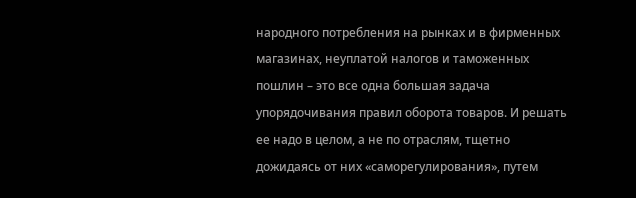народного потребления на рынках и в фирменных магазинах, неуплатой налогов и таможенных пошлин – это все одна большая задача упорядочивания правил оборота товаров. И решать ее надо в целом, а не по отраслям, тщетно дожидаясь от них «саморегулирования», путем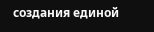создания единой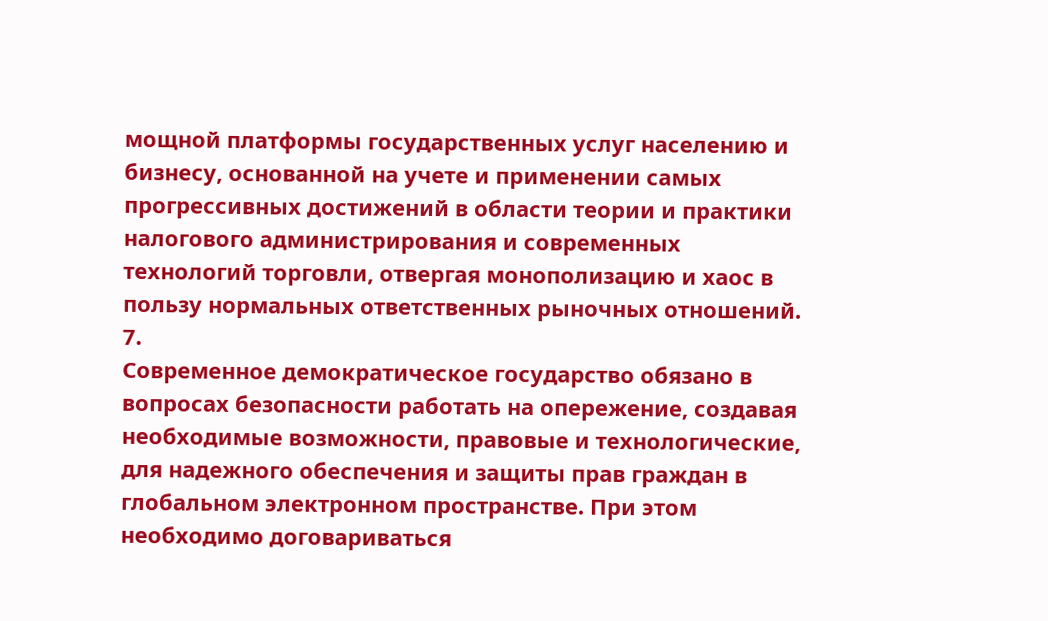мощной платформы государственных услуг населению и бизнесу, основанной на учете и применении самых прогрессивных достижений в области теории и практики налогового администрирования и современных технологий торговли, отвергая монополизацию и хаос в пользу нормальных ответственных рыночных отношений.
7.
Современное демократическое государство обязано в вопросах безопасности работать на опережение, создавая необходимые возможности, правовые и технологические, для надежного обеспечения и защиты прав граждан в глобальном электронном пространстве. При этом необходимо договариваться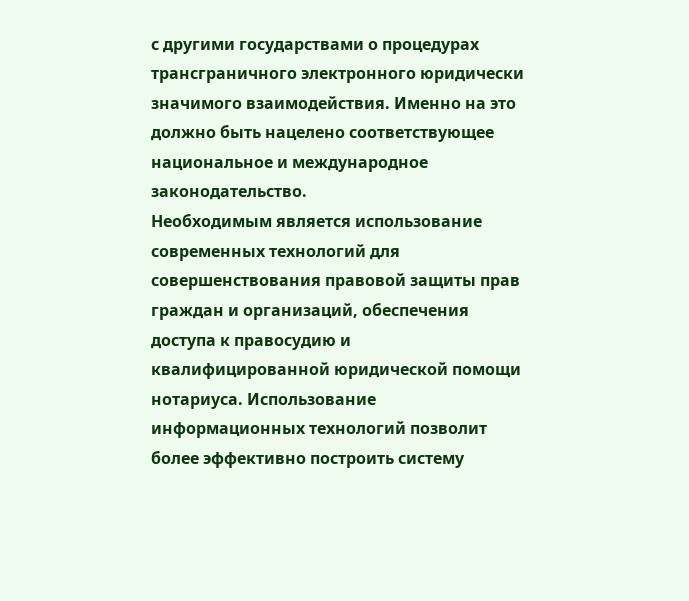с другими государствами о процедурах трансграничного электронного юридически значимого взаимодействия. Именно на это должно быть нацелено соответствующее национальное и международное законодательство.
Необходимым является использование современных технологий для совершенствования правовой защиты прав граждан и организаций, обеспечения доступа к правосудию и квалифицированной юридической помощи нотариуса. Использование информационных технологий позволит более эффективно построить систему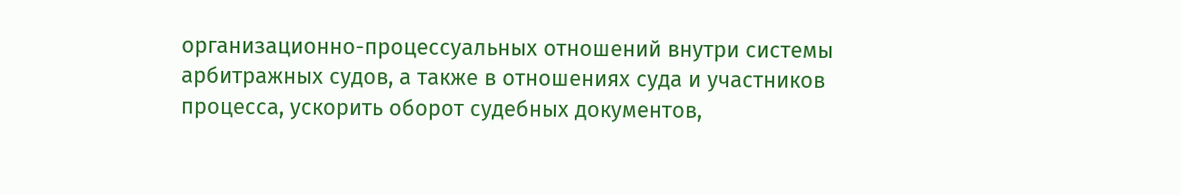организационно-процессуальных отношений внутри системы арбитражных судов, а также в отношениях суда и участников процесса, ускорить оборот судебных документов,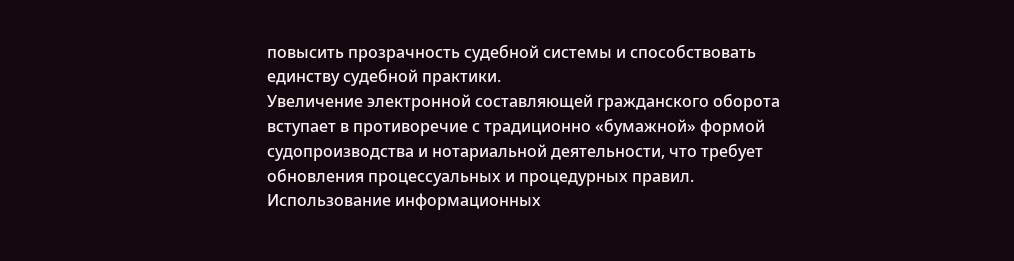повысить прозрачность судебной системы и способствовать единству судебной практики.
Увеличение электронной составляющей гражданского оборота вступает в противоречие с традиционно «бумажной» формой судопроизводства и нотариальной деятельности, что требует обновления процессуальных и процедурных правил.
Использование информационных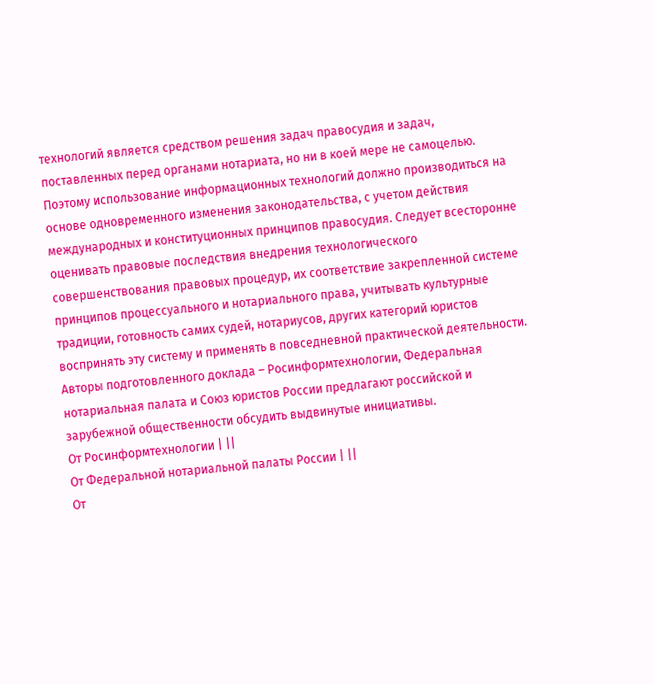технологий является средством решения задач правосудия и задач, поставленных перед органами нотариата, но ни в коей мере не самоцелью. Поэтому использование информационных технологий должно производиться на основе одновременного изменения законодательства, с учетом действия международных и конституционных принципов правосудия. Следует всесторонне оценивать правовые последствия внедрения технологического совершенствования правовых процедур, их соответствие закрепленной системе принципов процессуального и нотариального права, учитывать культурные традиции, готовность самих судей, нотариусов, других категорий юристов воспринять эту систему и применять в повседневной практической деятельности.
Авторы подготовленного доклада – Росинформтехнологии, Федеральная нотариальная палата и Союз юристов России предлагают российской и зарубежной общественности обсудить выдвинутые инициативы.
От Росинформтехнологии | ||
От Федеральной нотариальной палаты России | ||
От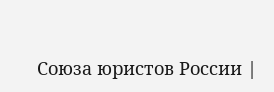Союза юристов России |